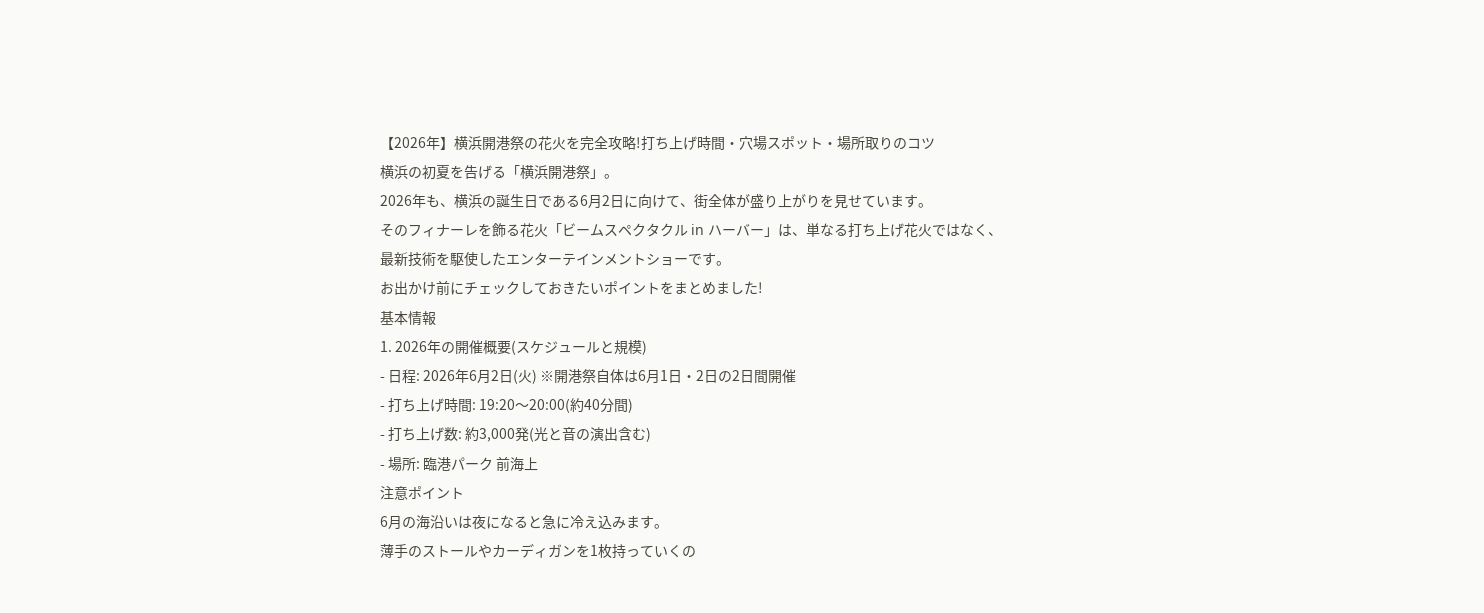【2026年】横浜開港祭の花火を完全攻略!打ち上げ時間・穴場スポット・場所取りのコツ
横浜の初夏を告げる「横浜開港祭」。
2026年も、横浜の誕生日である6月2日に向けて、街全体が盛り上がりを見せています。
そのフィナーレを飾る花火「ビームスペクタクル in ハーバー」は、単なる打ち上げ花火ではなく、最新技術を駆使したエンターテインメントショーです。
お出かけ前にチェックしておきたいポイントをまとめました!
基本情報
1. 2026年の開催概要(スケジュールと規模)
- 日程: 2026年6月2日(火) ※開港祭自体は6月1日・2日の2日間開催
- 打ち上げ時間: 19:20〜20:00(約40分間)
- 打ち上げ数: 約3,000発(光と音の演出含む)
- 場所: 臨港パーク 前海上
注意ポイント
6月の海沿いは夜になると急に冷え込みます。
薄手のストールやカーディガンを1枚持っていくの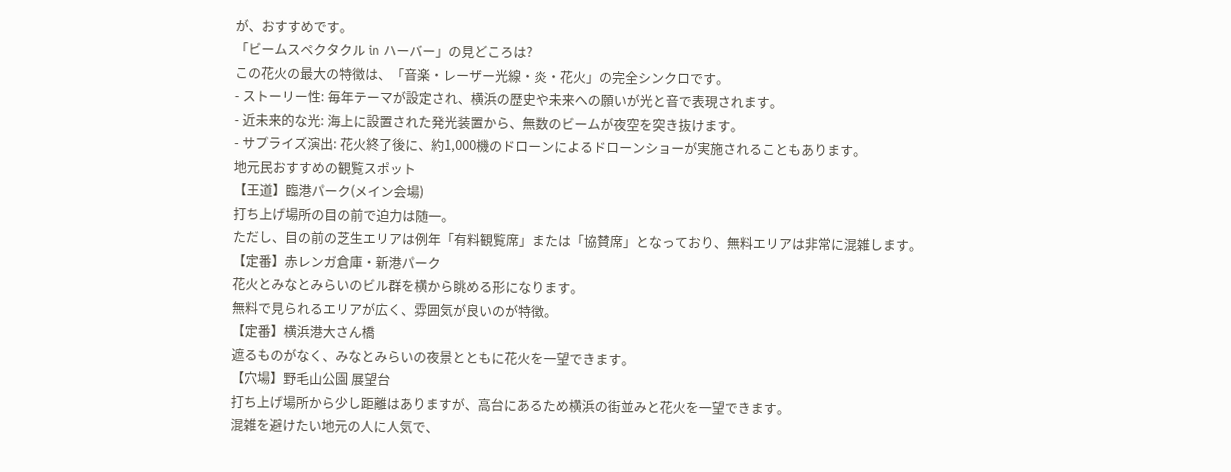が、おすすめです。
「ビームスペクタクル in ハーバー」の見どころは?
この花火の最大の特徴は、「音楽・レーザー光線・炎・花火」の完全シンクロです。
- ストーリー性: 毎年テーマが設定され、横浜の歴史や未来への願いが光と音で表現されます。
- 近未来的な光: 海上に設置された発光装置から、無数のビームが夜空を突き抜けます。
- サプライズ演出: 花火終了後に、約1,000機のドローンによるドローンショーが実施されることもあります。
地元民おすすめの観覧スポット
【王道】臨港パーク(メイン会場)
打ち上げ場所の目の前で迫力は随一。
ただし、目の前の芝生エリアは例年「有料観覧席」または「協賛席」となっており、無料エリアは非常に混雑します。
【定番】赤レンガ倉庫・新港パーク
花火とみなとみらいのビル群を横から眺める形になります。
無料で見られるエリアが広く、雰囲気が良いのが特徴。
【定番】横浜港大さん橋
遮るものがなく、みなとみらいの夜景とともに花火を一望できます。
【穴場】野毛山公園 展望台
打ち上げ場所から少し距離はありますが、高台にあるため横浜の街並みと花火を一望できます。
混雑を避けたい地元の人に人気で、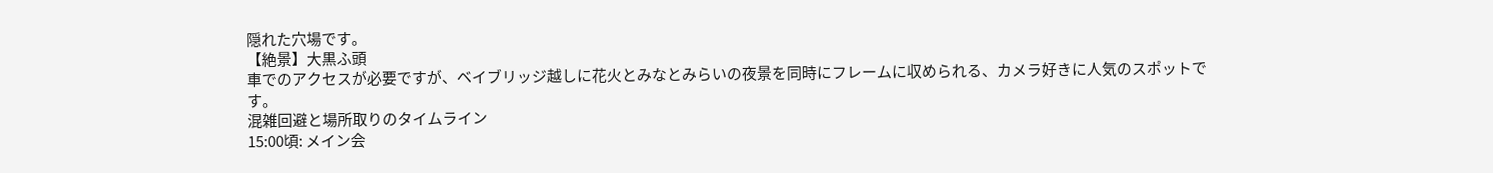隠れた穴場です。
【絶景】大黒ふ頭
車でのアクセスが必要ですが、ベイブリッジ越しに花火とみなとみらいの夜景を同時にフレームに収められる、カメラ好きに人気のスポットです。
混雑回避と場所取りのタイムライン
15:00頃: メイン会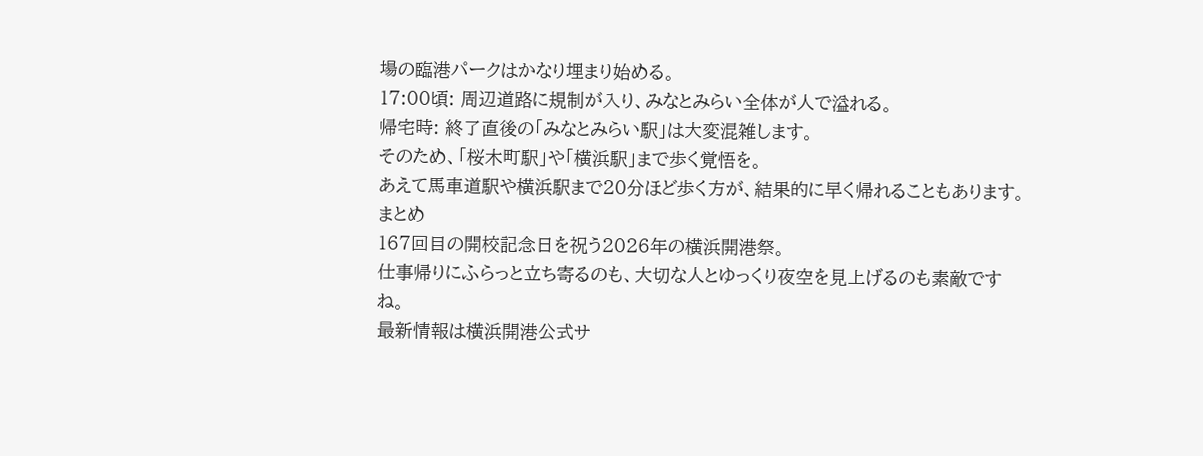場の臨港パークはかなり埋まり始める。
17:00頃: 周辺道路に規制が入り、みなとみらい全体が人で溢れる。
帰宅時: 終了直後の「みなとみらい駅」は大変混雑します。
そのため、「桜木町駅」や「横浜駅」まで歩く覚悟を。
あえて馬車道駅や横浜駅まで20分ほど歩く方が、結果的に早く帰れることもあります。
まとめ
167回目の開校記念日を祝う2026年の横浜開港祭。
仕事帰りにふらっと立ち寄るのも、大切な人とゆっくり夜空を見上げるのも素敵ですね。
最新情報は横浜開港公式サ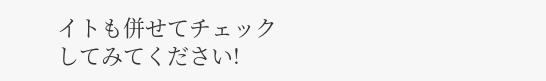イトも併せてチェックしてみてください!